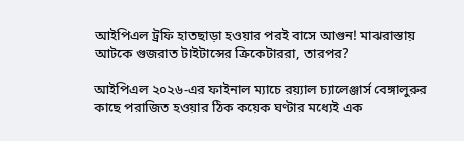আইপিএল ট্রফি হাতছাড়া হওয়ার পরই বাসে আগুন! মাঝরাস্তায় আটকে গুজরাত টাইটান্সের ক্রিকেটাররা, তারপর?

আইপিএল ২০২৬-এর ফাইনাল ম্যাচে রয়্যাল চ্যালেঞ্জার্স বেঙ্গালুরুর কাছে পরাজিত হওয়ার ঠিক কয়েক ঘণ্টার মধ্যেই এক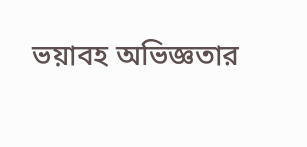ভয়াবহ অভিজ্ঞতার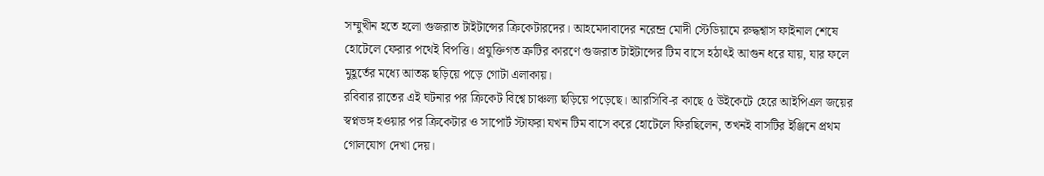সম্মুখীন হতে হলো গুজরাত টাইটান্সের ক্রিকেটারদের। আহমেদাবাদের নরেন্দ্র মোদী স্টেডিয়ামে রুদ্ধশ্বাস ফাইনাল শেষে হোটেলে ফেরার পথেই বিপত্তি। প্রযুক্তিগত ত্রুটির কারণে গুজরাত টাইটান্সের টিম বাসে হঠাৎই আগুন ধরে যায়, যার ফলে মুহূর্তের মধ্যে আতঙ্ক ছড়িয়ে পড়ে গোটা এলাকায়।
রবিবার রাতের এই ঘটনার পর ক্রিকেট বিশ্বে চাঞ্চল্য ছড়িয়ে পড়েছে। আরসিবি-র কাছে ৫ উইকেটে হেরে আইপিএল জয়ের স্বপ্নভঙ্গ হওয়ার পর ক্রিকেটার ও সাপোর্ট স্টাফরা যখন টিম বাসে করে হোটেলে ফিরছিলেন, তখনই বাসটির ইঞ্জিনে প্রথম গোলযোগ দেখা দেয়।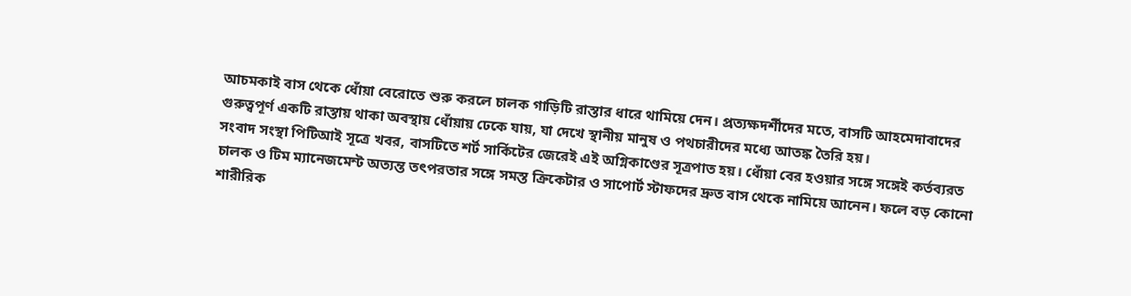আচমকাই বাস থেকে ধোঁয়া বেরোতে শুরু করলে চালক গাড়িটি রাস্তার ধারে থামিয়ে দেন। প্রত্যক্ষদর্শীদের মতে, বাসটি আহমেদাবাদের গুরুত্বপূর্ণ একটি রাস্তায় থাকা অবস্থায় ধোঁয়ায় ঢেকে যায়, যা দেখে স্থানীয় মানুষ ও পথচারীদের মধ্যে আতঙ্ক তৈরি হয়।
সংবাদ সংস্থা পিটিআই সূত্রে খবর, বাসটিতে শর্ট সার্কিটের জেরেই এই অগ্নিকাণ্ডের সূত্রপাত হয়। ধোঁয়া বের হওয়ার সঙ্গে সঙ্গেই কর্তব্যরত চালক ও টিম ম্যানেজমেন্ট অত্যন্ত তৎপরতার সঙ্গে সমস্ত ক্রিকেটার ও সাপোর্ট স্টাফদের দ্রুত বাস থেকে নামিয়ে আনেন। ফলে বড় কোনো শারীরিক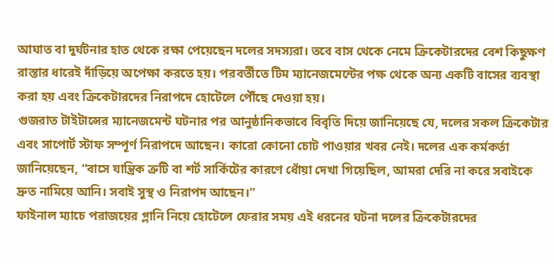আঘাত বা দুর্ঘটনার হাত থেকে রক্ষা পেয়েছেন দলের সদস্যরা। তবে বাস থেকে নেমে ক্রিকেটারদের বেশ কিছুক্ষণ রাস্তার ধারেই দাঁড়িয়ে অপেক্ষা করতে হয়। পরবর্তীতে টিম ম্যানেজমেন্টের পক্ষ থেকে অন্য একটি বাসের ব্যবস্থা করা হয় এবং ক্রিকেটারদের নিরাপদে হোটেলে পৌঁছে দেওয়া হয়।
গুজরাত টাইটান্সের ম্যানেজমেন্ট ঘটনার পর আনুষ্ঠানিকভাবে বিবৃতি দিয়ে জানিয়েছে যে, দলের সকল ক্রিকেটার এবং সাপোর্ট স্টাফ সম্পূর্ণ নিরাপদে আছেন। কারো কোনো চোট পাওয়ার খবর নেই। দলের এক কর্মকর্তা জানিয়েছেন, “বাসে যান্ত্রিক ত্রুটি বা শর্ট সার্কিটের কারণে ধোঁয়া দেখা গিয়েছিল, আমরা দেরি না করে সবাইকে দ্রুত নামিয়ে আনি। সবাই সুস্থ ও নিরাপদ আছেন।”
ফাইনাল ম্যাচে পরাজয়ের গ্লানি নিয়ে হোটেলে ফেরার সময় এই ধরনের ঘটনা দলের ক্রিকেটারদের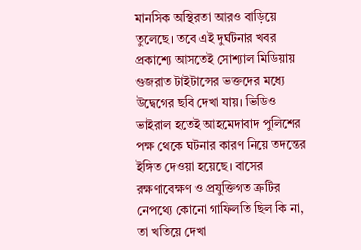মানসিক অস্থিরতা আরও বাড়িয়ে তুলেছে। তবে এই দুর্ঘটনার খবর প্রকাশ্যে আসতেই সোশ্যাল মিডিয়ায় গুজরাত টাইটান্সের ভক্তদের মধ্যে উদ্বেগের ছবি দেখা যায়। ভিডিও ভাইরাল হতেই আহমেদাবাদ পুলিশের পক্ষ থেকে ঘটনার কারণ নিয়ে তদন্তের ইঙ্গিত দেওয়া হয়েছে। বাসের রক্ষণাবেক্ষণ ও প্রযুক্তিগত ত্রুটির নেপথ্যে কোনো গাফিলতি ছিল কি না, তা খতিয়ে দেখা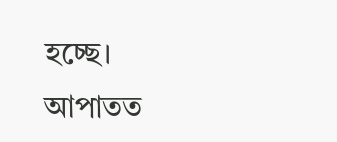হচ্ছে। আপাতত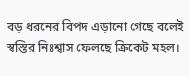বড় ধরনের বিপদ এড়ানো গেছে বলেই স্বস্তির নিঃশ্বাস ফেলছে ক্রিকেট মহল।